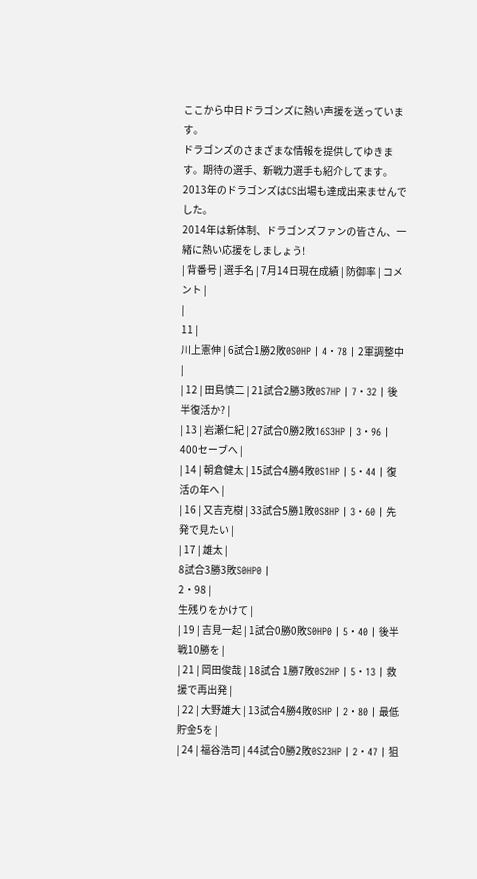ここから中日ドラゴンズに熱い声援を送っています。
ドラゴンズのさまざまな情報を提供してゆきます。期待の選手、新戦力選手も紹介してます。
2013年のドラゴンズはCS出場も達成出来ませんでした。
2014年は新体制、ドラゴンズファンの皆さん、一緒に熱い応援をしましょう!
| 背番号 | 選手名 | 7月14日現在成績 | 防御率 | コメント |
|
11 |
川上憲伸 | 6試合1勝2敗0S0HP | 4・78 | 2軍調整中 |
| 12 | 田島慎二 | 21試合2勝3敗0S7HP | 7・32 | 後半復活か? |
| 13 | 岩瀬仁紀 | 27試合0勝2敗16S3HP | 3・96 | 400セーブへ |
| 14 | 朝倉健太 | 15試合4勝4敗0S1HP | 5・44 | 復活の年へ |
| 16 | 又吉克樹 | 33試合5勝1敗0S8HP | 3・60 | 先発で見たい |
| 17 | 雄太 |
8試合3勝3敗S0HP0 |
2・98 |
生残りをかけて |
| 19 | 吉見一起 | 1試合0勝0敗S0HP0 | 5・40 | 後半戦10勝を |
| 21 | 岡田俊哉 | 18試合 1勝7敗0S2HP | 5・13 | 救援で再出発 |
| 22 | 大野雄大 | 13試合4勝4敗0SHP | 2・80 | 最低貯金5を |
| 24 | 福谷浩司 | 44試合0勝2敗0S23HP | 2・47 | 狙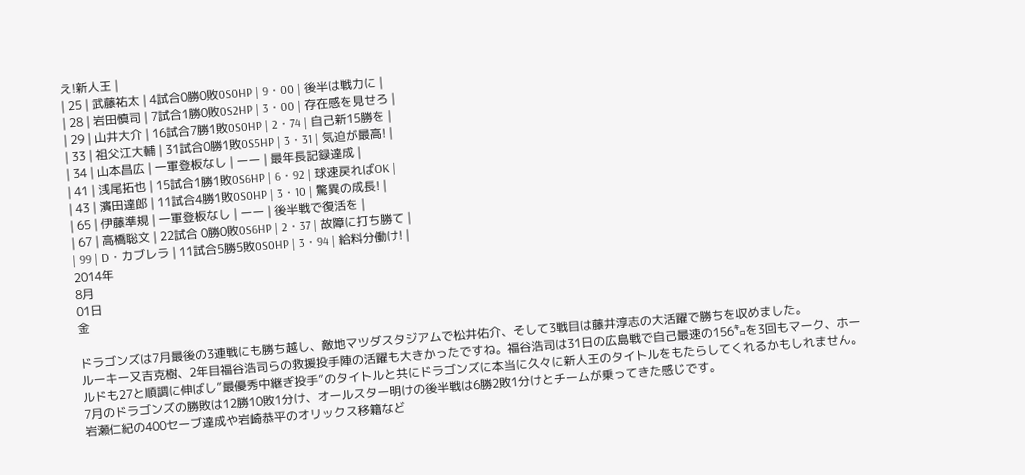え!新人王 |
| 25 | 武藤祐太 | 4試合0勝0敗0S0HP | 9・00 | 後半は戦力に |
| 28 | 岩田慎司 | 7試合1勝0敗0S2HP | 3・00 | 存在感を見せろ |
| 29 | 山井大介 | 16試合7勝1敗0S0HP | 2・74 | 自己新15勝を |
| 33 | 祖父江大輔 | 31試合0勝1敗0S5HP | 3・31 | 気迫が最高! |
| 34 | 山本昌広 | 一軍登板なし | ーー | 最年長記録達成 |
| 41 | 浅尾拓也 | 15試合1勝1敗0S6HP | 6・92 | 球速戻ればOK |
| 43 | 濱田達郎 | 11試合4勝1敗0S0HP | 3・10 | 驚異の成長! |
| 65 | 伊藤準規 | 一軍登板なし | ーー | 後半戦で復活を |
| 67 | 高橋聡文 | 22試合 0勝0敗0S6HP | 2・37 | 故障に打ち勝て |
| 99 | D・カブレラ | 11試合5勝5敗0S0HP | 3・94 | 給料分働け! |
2014年
8月
01日
金

ドラゴンズは7月最後の3連戦にも勝ち越し、敵地マツダスタジアムで松井佑介、そして3戦目は藤井淳志の大活躍で勝ちを収めました。
ルーキー又吉克樹、2年目福谷浩司らの救援投手陣の活躍も大きかったですね。福谷浩司は31日の広島戦で自己最速の156㌔を3回もマーク、ホールドも27と順調に伸ばし”最優秀中継ぎ投手”のタイトルと共にドラゴンズに本当に久々に新人王のタイトルをもたらしてくれるかもしれません。
7月のドラゴンズの勝敗は12勝10敗1分け、オールスター明けの後半戦は6勝2敗1分けとチームが乗ってきた感じです。
岩瀬仁紀の400セーブ達成や岩崎恭平のオリックス移籍など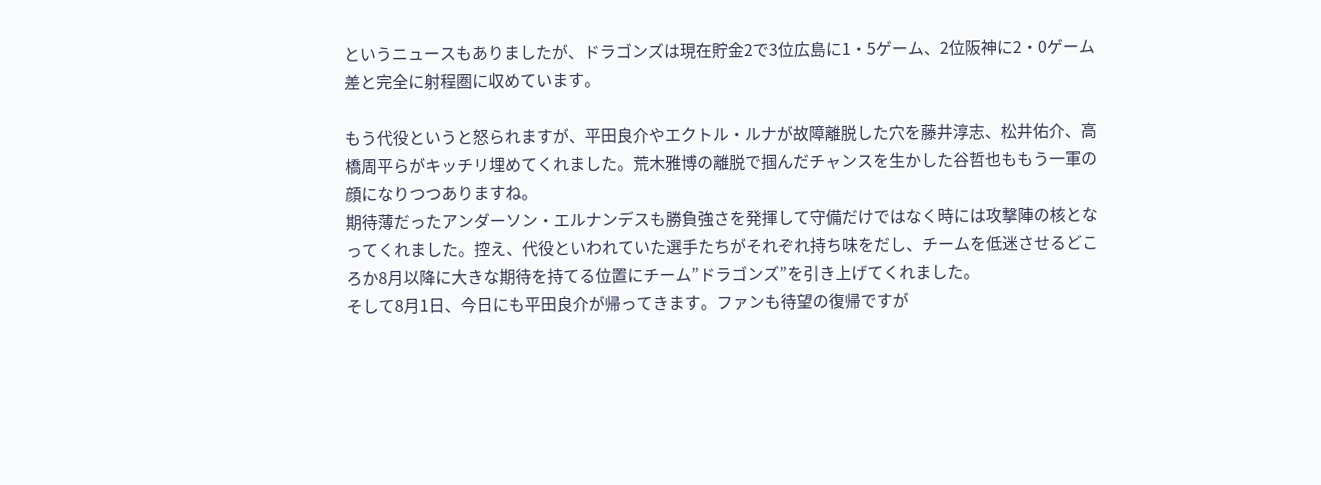というニュースもありましたが、ドラゴンズは現在貯金2で3位広島に1・5ゲーム、2位阪神に2・0ゲーム差と完全に射程圏に収めています。

もう代役というと怒られますが、平田良介やエクトル・ルナが故障離脱した穴を藤井淳志、松井佑介、高橋周平らがキッチリ埋めてくれました。荒木雅博の離脱で掴んだチャンスを生かした谷哲也ももう一軍の顔になりつつありますね。
期待薄だったアンダーソン・エルナンデスも勝負強さを発揮して守備だけではなく時には攻撃陣の核となってくれました。控え、代役といわれていた選手たちがそれぞれ持ち味をだし、チームを低迷させるどころか8月以降に大きな期待を持てる位置にチーム”ドラゴンズ”を引き上げてくれました。
そして8月1日、今日にも平田良介が帰ってきます。ファンも待望の復帰ですが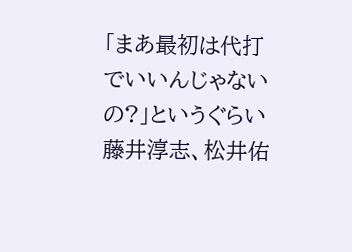「まあ最初は代打でいいんじゃないの?」というぐらい藤井淳志、松井佑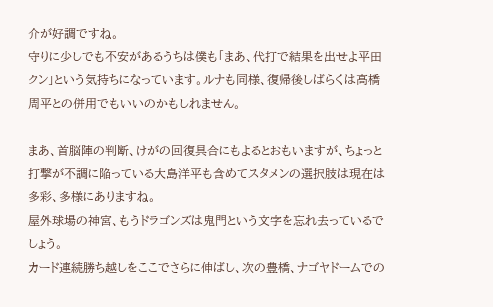介が好調ですね。
守りに少しでも不安があるうちは僕も「まあ、代打で結果を出せよ平田クン」という気持ちになっています。ルナも同様、復帰後しばらくは高橋周平との併用でもいいのかもしれません。

まあ、首脳陣の判断、けがの回復具合にもよるとおもいますが、ちょっと打撃が不調に陥っている大島洋平も含めてスタメンの選択肢は現在は多彩、多様にありますね。
屋外球場の神宮、もうドラゴンズは鬼門という文字を忘れ去っているでしょう。
カード連続勝ち越しをここでさらに伸ばし、次の豊橋、ナゴヤドームでの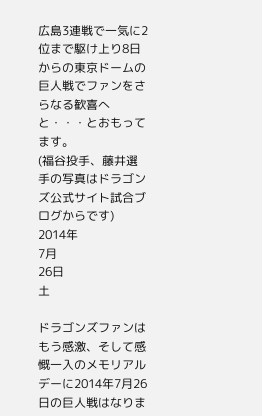広島3連戦で一気に2位まで駆け上り8日からの東京ドームの巨人戦でファンをさらなる歓喜へと・・・とおもってます。
(福谷投手、藤井選手の写真はドラゴンズ公式サイト試合ブログからです)
2014年
7月
26日
土

ドラゴンズファンはもう感激、そして感慨一入のメモリアルデーに2014年7月26日の巨人戦はなりま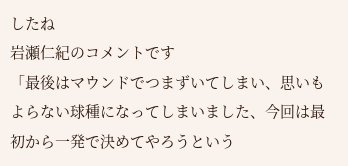したね
岩瀬仁紀のコメントです
「最後はマウンドでつまずいてしまい、思いもよらない球種になってしまいました、今回は最初から一発で決めてやろうという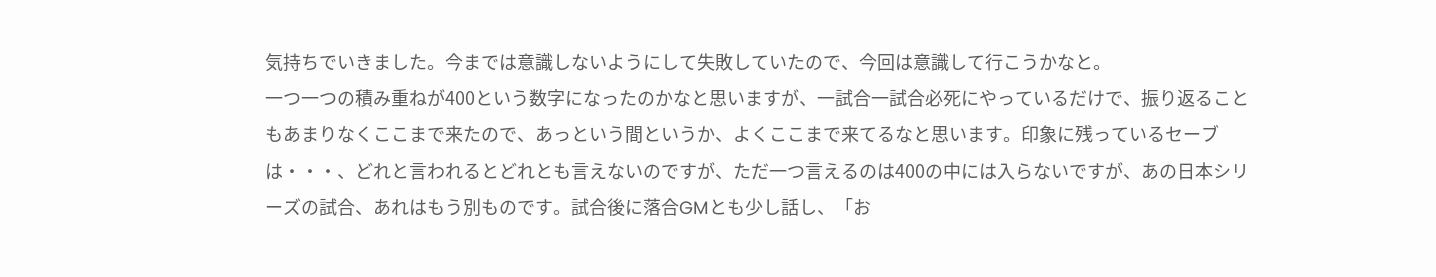気持ちでいきました。今までは意識しないようにして失敗していたので、今回は意識して行こうかなと。
一つ一つの積み重ねが400という数字になったのかなと思いますが、一試合一試合必死にやっているだけで、振り返ることもあまりなくここまで来たので、あっという間というか、よくここまで来てるなと思います。印象に残っているセーブは・・・、どれと言われるとどれとも言えないのですが、ただ一つ言えるのは400の中には入らないですが、あの日本シリーズの試合、あれはもう別ものです。試合後に落合GMとも少し話し、「お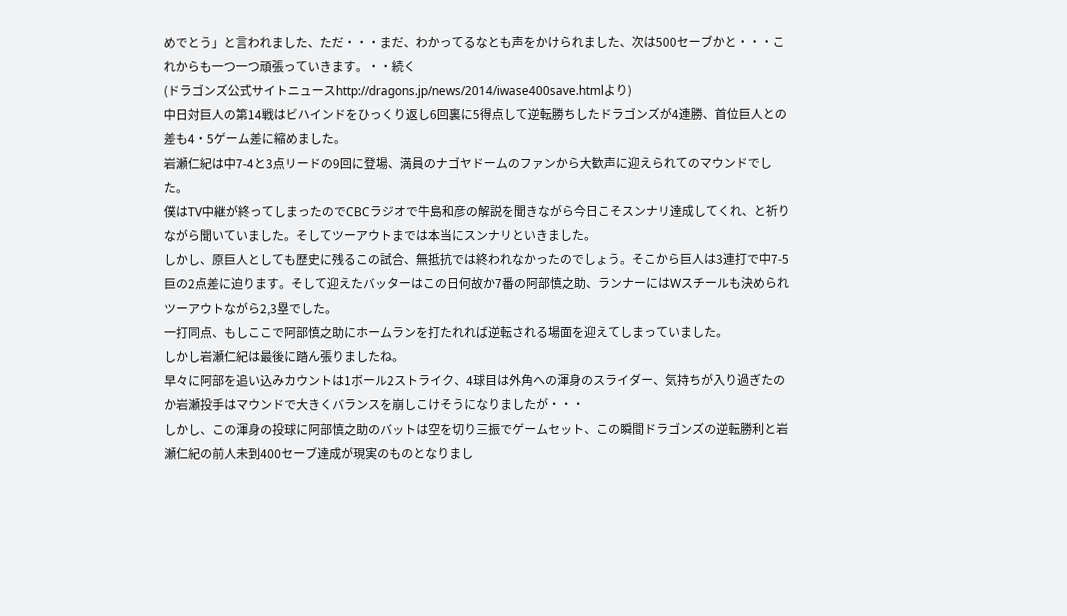めでとう」と言われました、ただ・・・まだ、わかってるなとも声をかけられました、次は500セーブかと・・・これからも一つ一つ頑張っていきます。・・続く
(ドラゴンズ公式サイトニュースhttp://dragons.jp/news/2014/iwase400save.htmlより)
中日対巨人の第14戦はビハインドをひっくり返し6回裏に5得点して逆転勝ちしたドラゴンズが4連勝、首位巨人との差も4・5ゲーム差に縮めました。
岩瀬仁紀は中7-4と3点リードの9回に登場、満員のナゴヤドームのファンから大歓声に迎えられてのマウンドでした。
僕はTV中継が終ってしまったのでCBCラジオで牛島和彦の解説を聞きながら今日こそスンナリ達成してくれ、と祈りながら聞いていました。そしてツーアウトまでは本当にスンナリといきました。
しかし、原巨人としても歴史に残るこの試合、無抵抗では終われなかったのでしょう。そこから巨人は3連打で中7-5巨の2点差に迫ります。そして迎えたバッターはこの日何故か7番の阿部慎之助、ランナーにはWスチールも決められツーアウトながら2,3塁でした。
一打同点、もしここで阿部慎之助にホームランを打たれれば逆転される場面を迎えてしまっていました。
しかし岩瀬仁紀は最後に踏ん張りましたね。
早々に阿部を追い込みカウントは1ボール2ストライク、4球目は外角への渾身のスライダー、気持ちが入り過ぎたのか岩瀬投手はマウンドで大きくバランスを崩しこけそうになりましたが・・・
しかし、この渾身の投球に阿部慎之助のバットは空を切り三振でゲームセット、この瞬間ドラゴンズの逆転勝利と岩瀬仁紀の前人未到400セーブ達成が現実のものとなりまし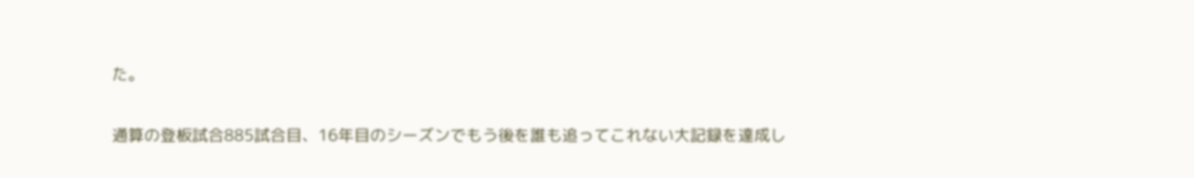た。

通算の登板試合885試合目、16年目のシーズンでもう後を誰も追ってこれない大記録を達成し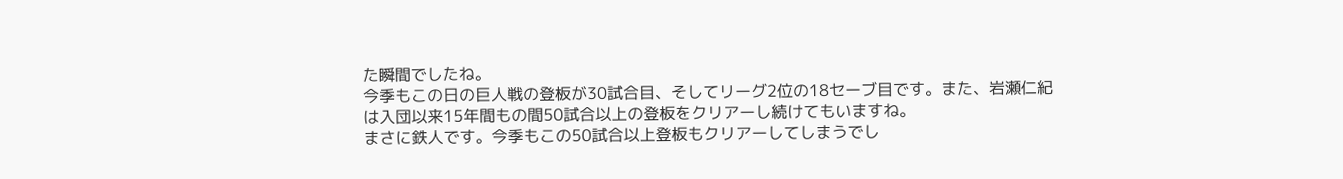た瞬間でしたね。
今季もこの日の巨人戦の登板が30試合目、そしてリーグ2位の18セーブ目です。また、岩瀬仁紀は入団以来15年間もの間50試合以上の登板をクリアーし続けてもいますね。
まさに鉄人です。今季もこの50試合以上登板もクリアーしてしまうでし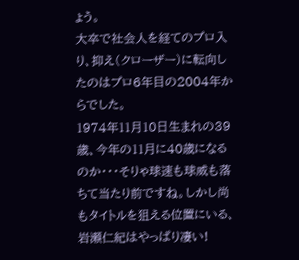ょう。
大卒で社会人を経てのプロ入り、抑え(クローザー)に転向したのはプロ6年目の2004年からでした。
1974年11月10日生まれの39歳、今年の11月に40歳になるのか・・・そりゃ球速も球威も落ちて当たり前ですね。しかし尚もタイトルを狙える位置にいる、岩瀬仁紀はやっぱり凄い!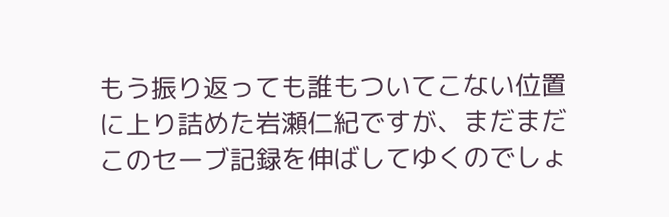もう振り返っても誰もついてこない位置に上り詰めた岩瀬仁紀ですが、まだまだこのセーブ記録を伸ばしてゆくのでしょ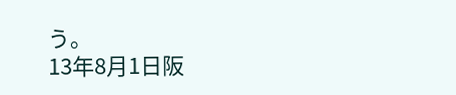う。
13年8月1日阪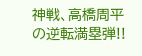神戦、高橋周平の逆転満塁弾!!